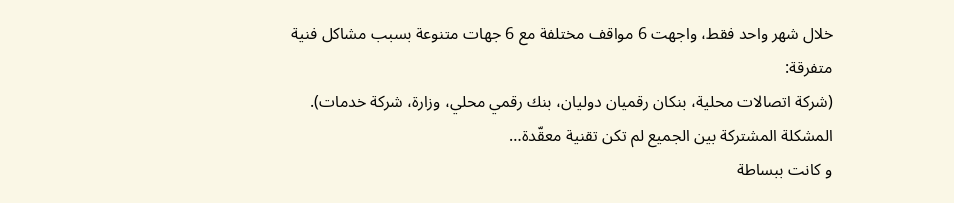خلال شهر واحد فقط، واجهت 6 مواقف مختلفة مع 6 جهات متنوعة بسبب مشاكل فنية متفرقة:
(شركة اتصالات محلية، بنكان رقميان دوليان، بنك رقمي محلي، وزارة، شركة خدمات).
المشكلة المشتركة بين الجميع لم تكن تقنية معقّدة…
و كانت ببساطة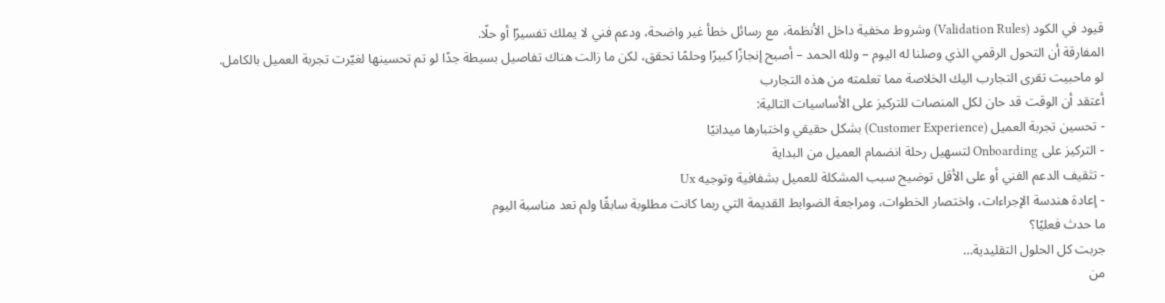قيود في الكود (Validation Rules) وشروط مخفية داخل الأنظمة، مع رسائل خطأ غير واضحة، ودعم فني لا يملك تفسيرًا أو حلًا.
المفارقة أن التحول الرقمي الذي وصلنا له اليوم – ولله الحمد – أصبح إنجازًا كبيرًا وحلمًا تحقق، لكن ما زالت هناك تفاصيل بسيطة جدًا لو تم تحسينها لغيّرت تجربة العميل بالكامل.
لو ماحبيت تقرى التجارب اليك الخلاصة مما تعلمته من هذه التجارب
أعتقد أن الوقت قد حان لكل المنصات للتركيز على الأساسيات التالية:
- تحسين تجربة العميل (Customer Experience) بشكل حقيقي واختبارها ميدانيًا
- التركيز على Onboarding لتسهيل رحلة انضمام العميل من البداية
- تثقيف الدعم الفني أو على الأقل توضيح سبب المشكلة للعميل بشفافية وتوجيه Ux
- إعادة هندسة الإجراءات، واختصار الخطوات، ومراجعة الضوابط القديمة التي ربما كانت مطلوبة سابقًا ولم تعد مناسبة اليوم
ما حدث فعليًا؟
جربت كل الحلول التقليدية…
من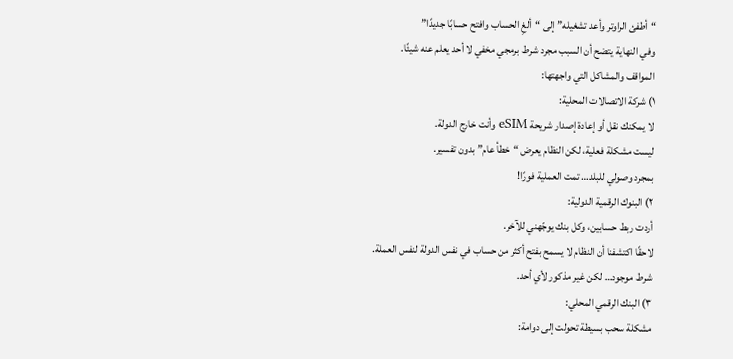“أطفئ الراوتر وأعد تشغيله” إلى “ألغِ الحساب وافتح حسابًا جديدًا”
وفي النهاية يتضح أن السبب مجرد شرط برمجي مخفي لا أحد يعلم عنه شيئًا.
المواقف والمشاكل التي واجهتها:
١) شركة الاتصالات المحلية:
لا يمكنك نقل أو إعادة إصدار شريحة eSIM وأنت خارج الدولة.
ليست مشكلة فعلية، لكن النظام يعرض “خطأ عام” بدون تفسير.
بمجرد وصولي للبلد… تمت العملية فورًا!
٢) البنوك الرقمية الدولية:
أردت ربط حسابين، وكل بنك يوجّهني للآخر.
لاحقًا اكتشفنا أن النظام لا يسمح بفتح أكثر من حساب في نفس الدولة لنفس العملة.
شرط موجود… لكن غير مذكور لأي أحد.
٣) البنك الرقمي المحلي:
مشكلة سحب بسيطة تحولت إلى دوامة: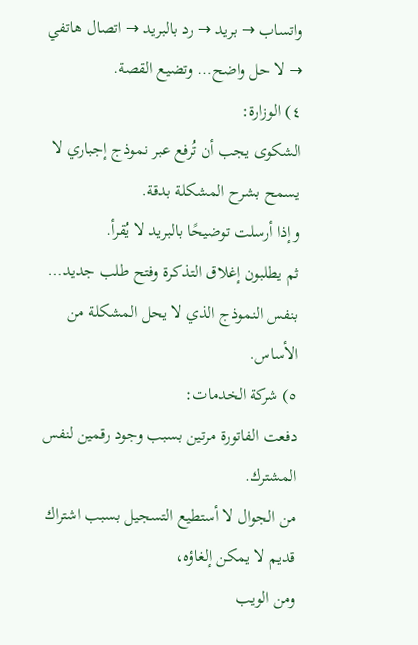واتساب → بريد → رد بالبريد → اتصال هاتفي → لا حل واضح… وتضيع القصة.
٤) الوزارة:
الشكوى يجب أن تُرفع عبر نموذج إجباري لا يسمح بشرح المشكلة بدقة.
وإذا أرسلت توضيحًا بالبريد لا يُقرأ.
ثم يطلبون إغلاق التذكرة وفتح طلب جديد… بنفس النموذج الذي لا يحل المشكلة من الأساس.
٥) شركة الخدمات:
دفعت الفاتورة مرتين بسبب وجود رقمين لنفس المشترك.
من الجوال لا أستطيع التسجيل بسبب اشتراك قديم لا يمكن إلغاؤه،
ومن الويب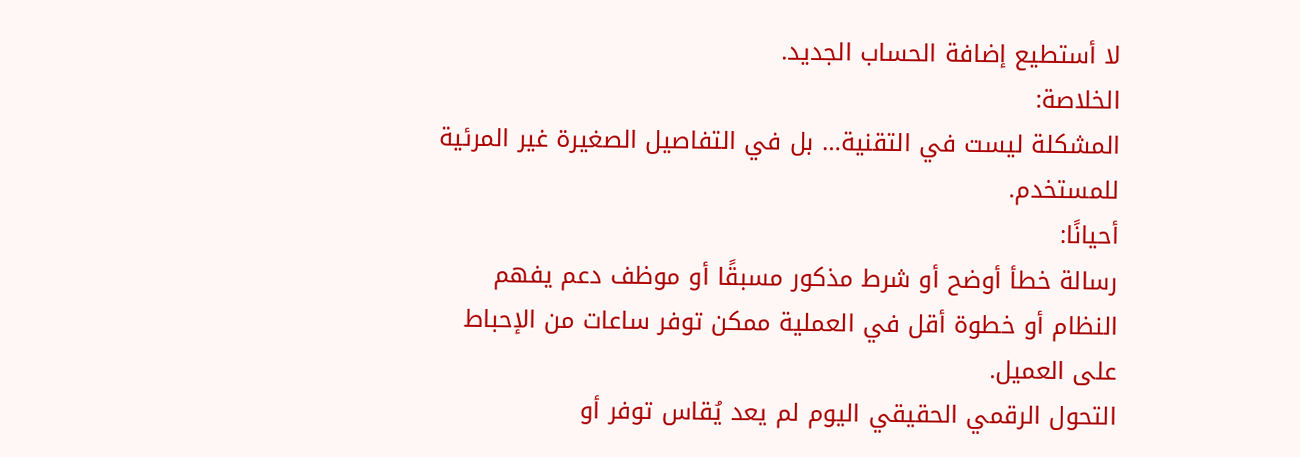لا أستطيع إضافة الحساب الجديد.
الخلاصة:
المشكلة ليست في التقنية… بل في التفاصيل الصغيرة غير المرئية للمستخدم.
أحيانًا:
رسالة خطأ أوضح أو شرط مذكور مسبقًا أو موظف دعم يفهم النظام أو خطوة أقل في العملية ممكن توفر ساعات من الإحباط على العميل.
التحول الرقمي الحقيقي اليوم لم يعد يُقاس توفر أو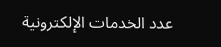عدد الخدمات الإلكترونية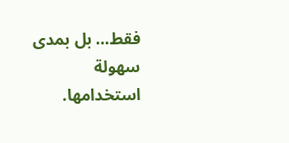فقط… بل بمدى سهولة استخدامها.